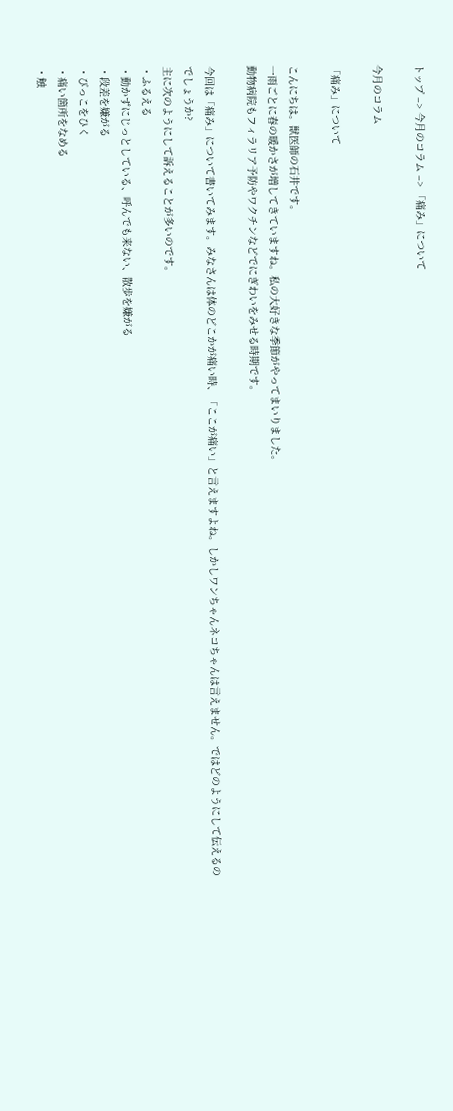トップ –> 今月のコラム –> 「痛み」について

今月のコラム

「痛み」について

こんにちは。獣医師の石井です。
一雨ごとに春の暖かさが増してきていますね。私の大好きな季節がやってまいりました。
動物病院もフィラリア予防やワクチンなどでにぎわいをみせる時期です。

今回は「痛み」について書いてみます。みなさんは体のどこかが痛い時、「ここが痛い」と言えますよね。しかしワンちゃんネコちゃんは言えません。ではどのようにして伝えるのでしょうか?
主に次のようにして訴えることが多いのです。
・ふるえる
・動かずにじっとしている、呼んでも来ない、散歩を嫌がる
・段差を嫌がる
・びっこをひく
・痛い箇所をなめる
・触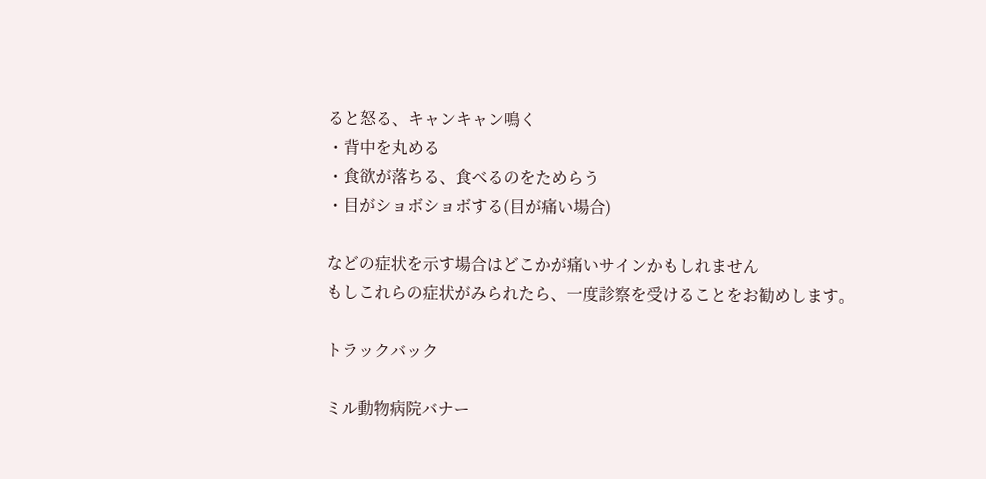ると怒る、キャンキャン鳴く
・背中を丸める
・食欲が落ちる、食べるのをためらう
・目がショボショボする(目が痛い場合)

などの症状を示す場合はどこかが痛いサインかもしれません
もしこれらの症状がみられたら、一度診察を受けることをお勧めします。

トラックバック

ミル動物病院バナー